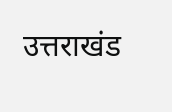उत्तराखंड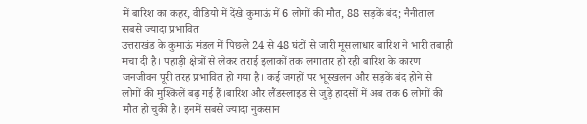में बारिश का कहर, वीडियो में देंखे कुमाऊं में 6 लोगों की मौत, 88 सड़कें बंद; नैनीताल सबसे ज्यादा प्रभावित
उत्तराखंड के कुमाऊं मंडल में पिछले 24 से 48 घंटों से जारी मूसलाधार बारिश ने भारी तबाही मचा दी है। पहाड़ी क्षेत्रों से लेकर तराई इलाकों तक लगातार हो रही बारिश के कारण जनजीवन पूरी तरह प्रभावित हो गया है। कई जगहों पर भूस्खलन और सड़कें बंद होने से लोगों की मुश्किलें बढ़ गई हैं।बारिश और लैंडस्लाइड से जुड़े हादसों में अब तक 6 लोगों की मौत हो चुकी है। इनमें सबसे ज्यादा नुकसान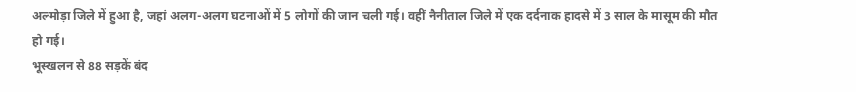अल्मोड़ा जिले में हुआ है, जहां अलग-अलग घटनाओं में 5 लोगों की जान चली गई। वहीं नैनीताल जिले में एक दर्दनाक हादसे में 3 साल के मासूम की मौत हो गई।
भूस्खलन से 88 सड़कें बंद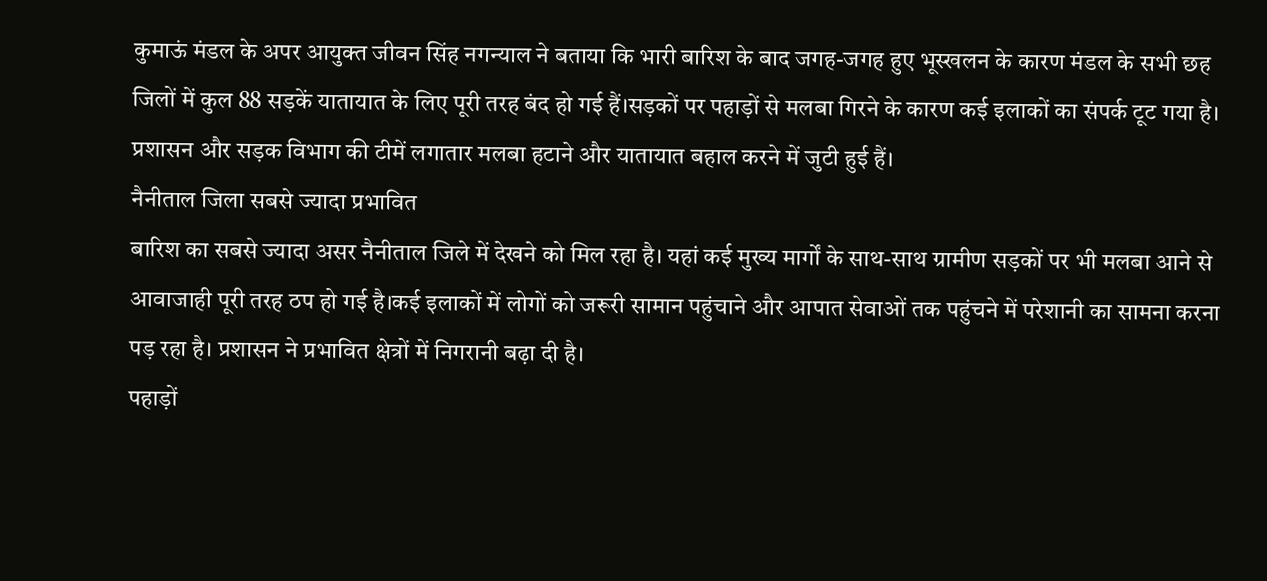कुमाऊं मंडल के अपर आयुक्त जीवन सिंह नगन्याल ने बताया कि भारी बारिश के बाद जगह-जगह हुए भूस्खलन के कारण मंडल के सभी छह जिलों में कुल 88 सड़कें यातायात के लिए पूरी तरह बंद हो गई हैं।सड़कों पर पहाड़ों से मलबा गिरने के कारण कई इलाकों का संपर्क टूट गया है। प्रशासन और सड़क विभाग की टीमें लगातार मलबा हटाने और यातायात बहाल करने में जुटी हुई हैं।
नैनीताल जिला सबसे ज्यादा प्रभावित
बारिश का सबसे ज्यादा असर नैनीताल जिले में देखने को मिल रहा है। यहां कई मुख्य मार्गों के साथ-साथ ग्रामीण सड़कों पर भी मलबा आने से आवाजाही पूरी तरह ठप हो गई है।कई इलाकों में लोगों को जरूरी सामान पहुंचाने और आपात सेवाओं तक पहुंचने में परेशानी का सामना करना पड़ रहा है। प्रशासन ने प्रभावित क्षेत्रों में निगरानी बढ़ा दी है।
पहाड़ों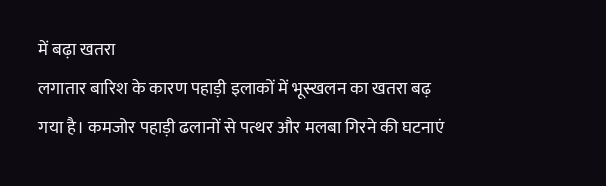में बढ़ा खतरा
लगातार बारिश के कारण पहाड़ी इलाकों में भूस्खलन का खतरा बढ़ गया है। कमजोर पहाड़ी ढलानों से पत्थर और मलबा गिरने की घटनाएं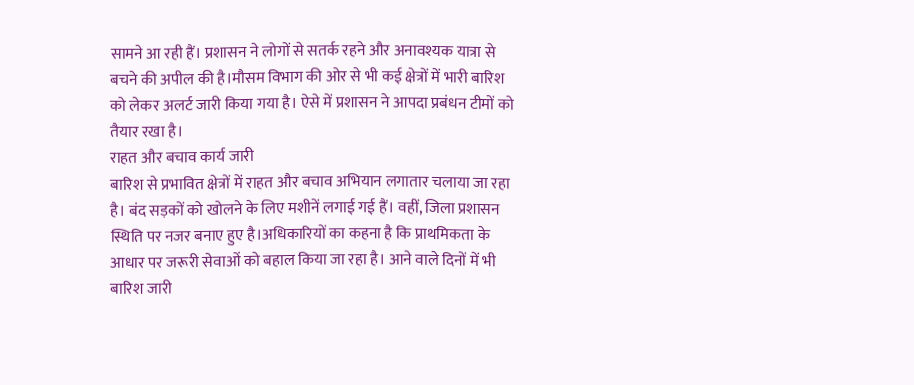सामने आ रही हैं। प्रशासन ने लोगों से सतर्क रहने और अनावश्यक यात्रा से बचने की अपील की है।मौसम विभाग की ओर से भी कई क्षेत्रों में भारी बारिश को लेकर अलर्ट जारी किया गया है। ऐसे में प्रशासन ने आपदा प्रबंधन टीमों को तैयार रखा है।
राहत और बचाव कार्य जारी
बारिश से प्रभावित क्षेत्रों में राहत और बचाव अभियान लगातार चलाया जा रहा है। बंद सड़कों को खोलने के लिए मशीनें लगाई गई हैं। वहीं, जिला प्रशासन स्थिति पर नजर बनाए हुए है।अधिकारियों का कहना है कि प्राथमिकता के आधार पर जरूरी सेवाओं को बहाल किया जा रहा है। आने वाले दिनों में भी बारिश जारी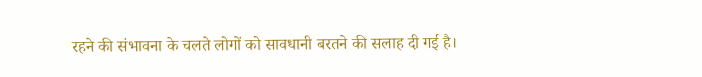रहने की संभावना के चलते लोगों को सावधानी बरतने की सलाह दी गई है।